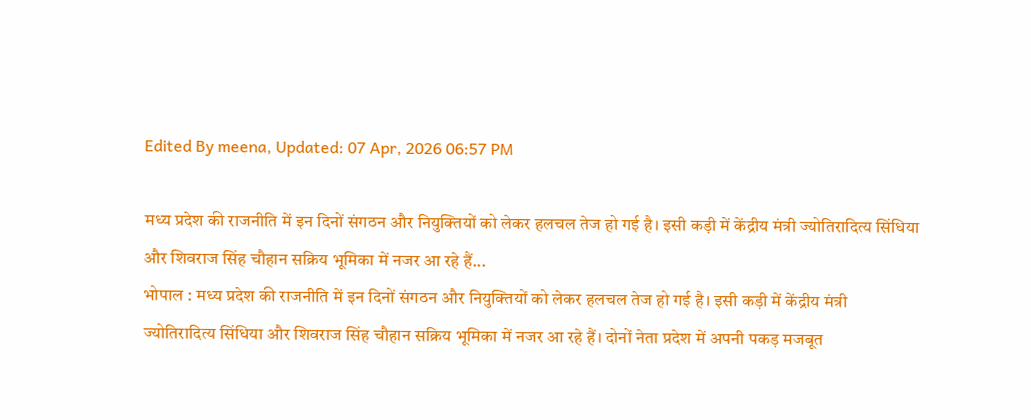Edited By meena, Updated: 07 Apr, 2026 06:57 PM

मध्य प्रदेश की राजनीति में इन दिनों संगठन और नियुक्तियों को लेकर हलचल तेज हो गई है। इसी कड़ी में केंद्रीय मंत्री ज्योतिरादित्य सिंधिया और शिवराज सिंह चौहान सक्रिय भूमिका में नजर आ रहे हैं...
भोपाल : मध्य प्रदेश की राजनीति में इन दिनों संगठन और नियुक्तियों को लेकर हलचल तेज हो गई है। इसी कड़ी में केंद्रीय मंत्री ज्योतिरादित्य सिंधिया और शिवराज सिंह चौहान सक्रिय भूमिका में नजर आ रहे हैं। दोनों नेता प्रदेश में अपनी पकड़ मजबूत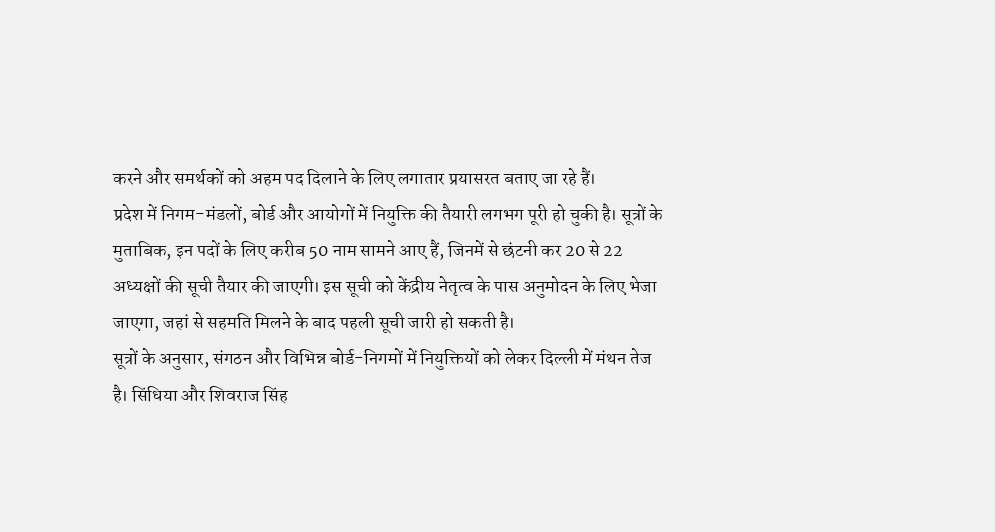करने और समर्थकों को अहम पद दिलाने के लिए लगातार प्रयासरत बताए जा रहे हैं।
प्रदेश में निगम-मंडलों, बोर्ड और आयोगों में नियुक्ति की तैयारी लगभग पूरी हो चुकी है। सूत्रों के मुताबिक, इन पदों के लिए करीब 50 नाम सामने आए हैं, जिनमें से छंटनी कर 20 से 22 अध्यक्षों की सूची तैयार की जाएगी। इस सूची को केंद्रीय नेतृत्व के पास अनुमोदन के लिए भेजा जाएगा, जहां से सहमति मिलने के बाद पहली सूची जारी हो सकती है।
सूत्रों के अनुसार, संगठन और विभिन्न बोर्ड-निगमों में नियुक्तियों को लेकर दिल्ली में मंथन तेज है। सिंधिया और शिवराज सिंह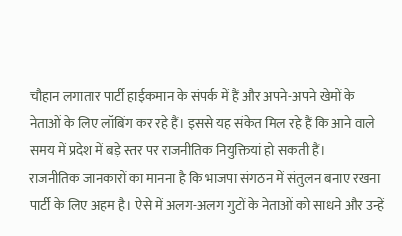चौहान लगातार पार्टी हाईकमान के संपर्क में हैं और अपने-अपने खेमों के नेताओं के लिए लॉबिंग कर रहे हैं। इससे यह संकेत मिल रहे हैं कि आने वाले समय में प्रदेश में बड़े स्तर पर राजनीतिक नियुक्तियां हो सकती हैं।
राजनीतिक जानकारों का मानना है कि भाजपा संगठन में संतुलन बनाए रखना पार्टी के लिए अहम है। ऐसे में अलग-अलग गुटों के नेताओं को साधने और उन्हें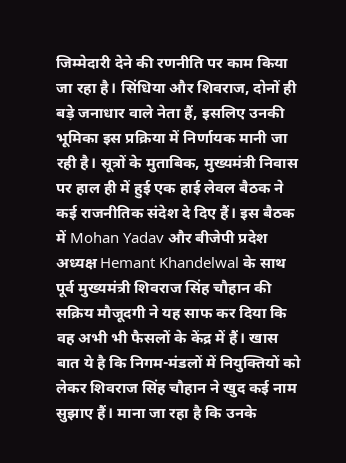जिम्मेदारी देने की रणनीति पर काम किया जा रहा है। सिंधिया और शिवराज, दोनों ही बड़े जनाधार वाले नेता हैं, इसलिए उनकी भूमिका इस प्रक्रिया में निर्णायक मानी जा रही है। सूत्रों के मुताबिक, मुख्यमंत्री निवास पर हाल ही में हुई एक हाई लेवल बैठक ने कई राजनीतिक संदेश दे दिए हैं। इस बैठक में Mohan Yadav और बीजेपी प्रदेश अध्यक्ष Hemant Khandelwal के साथ पूर्व मुख्यमंत्री शिवराज सिंह चौहान की सक्रिय मौजूदगी ने यह साफ कर दिया कि वह अभी भी फैसलों के केंद्र में हैं। खास बात ये है कि निगम-मंडलों में नियुक्तियों को लेकर शिवराज सिंह चौहान ने खुद कई नाम सुझाए हैं। माना जा रहा है कि उनके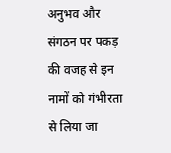अनुभव और संगठन पर पकड़ की वजह से इन नामों को गंभीरता से लिया जा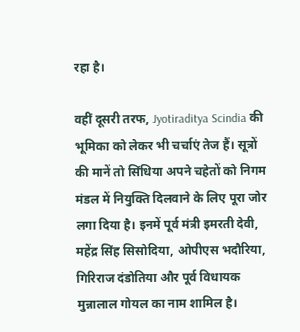रहा है।

वहीं दूसरी तरफ, Jyotiraditya Scindia की भूमिका को लेकर भी चर्चाएं तेज हैं। सूत्रों की मानें तो सिंधिया अपने चहेतों को निगम मंडल में नियुक्ति दिलवाने के लिए पूरा जोर लगा दिया है। इनमें पूर्व मंत्री इमरती देवी, महेंद्र सिंह सिसोदिया, ओपीएस भदौरिया, गिरिराज दंडोतिया और पूर्व विधायक मुन्नालाल गोयल का नाम शामिल है।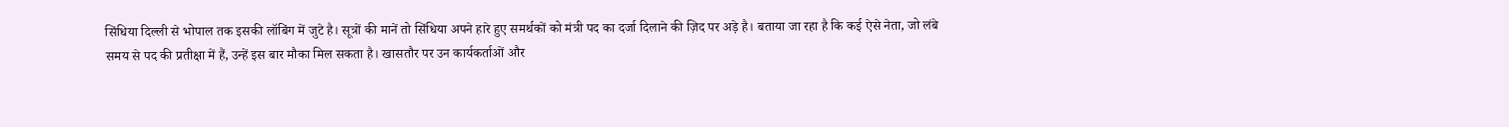सिंधिया दिल्ली से भोपाल तक इसकी लॉबिंग में जुटे है। सूत्रों की मानें तो सिंधिया अपने हारे हुए समर्थकों को मंत्री पद का दर्जा दिलाने की ज़िद पर अड़े है। बताया जा रहा है कि कई ऐसे नेता, जो लंबे समय से पद की प्रतीक्षा में हैं, उन्हें इस बार मौका मिल सकता है। खासतौर पर उन कार्यकर्ताओं और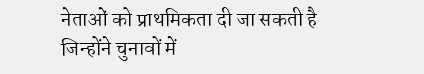नेताओं को प्राथमिकता दी जा सकती है जिन्होंने चुनावों में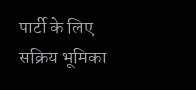पार्टी के लिए सक्रिय भूमिका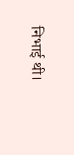निभाई थी।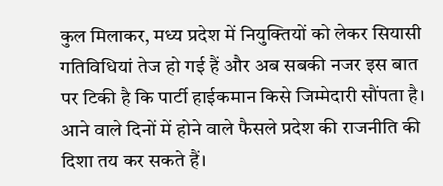कुल मिलाकर, मध्य प्रदेश में नियुक्तियों को लेकर सियासी गतिविधियां तेज हो गई हैं और अब सबकी नजर इस बात पर टिकी है कि पार्टी हाईकमान किसे जिम्मेदारी सौंपता है। आने वाले दिनों में होने वाले फैसले प्रदेश की राजनीति की दिशा तय कर सकते हैं।